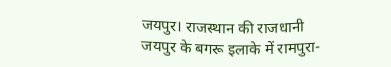जयपुर। राजस्थान की राजधानी जयपुर के बगरू इलाके में रामपुरा-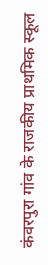कंवरपुरा गांव के राजकीय प्राथमिक स्कूल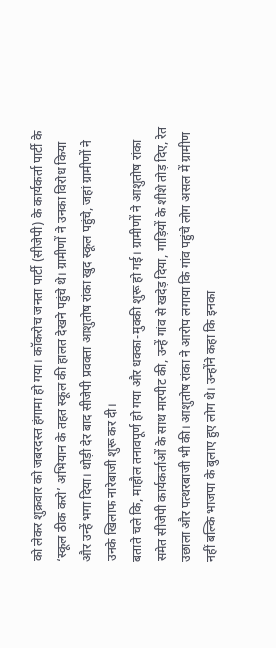को लेकर शुक्रवार को जबरदस्त हंगामा हो गया। कॉकरोच जनता पार्टी (सीजेपी) के कार्यकर्ता पार्टी के ‘स्कूल ठीक करो’ अभियान के तहत स्कूल की हालत देखने पहुंचे थे। ग्रामीणों ने उनका विरोध किया और उन्हें भगा दिया। थोड़ी देर बाद सीजेपी प्रवक्ता आशुतोष रांका खुद स्कूल पहुंचे, जहां ग्रामीणों ने उनके खिलाफ नारेबाजी शुरू कर दी।
बताते चले कि, माहौल तनावपूर्ण हो गया और धक्का-मुक्की शुरू हो गई। ग्रामीणों ने आशुतोष रांका समेत सीजेपी कार्यकर्ताओं के साथ मारपीट की, उन्हें गांव से खदेड़ दिया, गाड़ियों के शीशे तोड़ दिए, रेत उछाला और पत्थरबाजी भी की। आशुतोष रांका ने आरोप लगाया कि गांव पहुंचे लोग असल में ग्रामीण नहीं बल्कि भाजपा के बुलाए हुए लोग थे। उन्होंने कहा कि इनका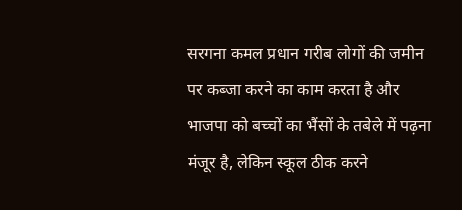सरगना कमल प्रधान गरीब लोगों की जमीन पर कब्जा करने का काम करता है और भाजपा को बच्चों का भैंसों के तबेले में पढ़ना मंजूर है, लेकिन स्कूल ठीक करने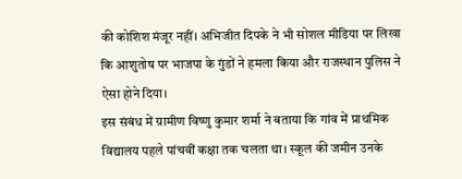की कोशिश मंजूर नहीं। अभिजीत दिपके ने भी सोशल मीडिया पर लिखा कि आशुतोष पर भाजपा के गुंडों ने हमला किया और राजस्थान पुलिस ने ऐसा होने दिया।
इस संबंध में ग्रामीण विष्णु कुमार शर्मा ने बताया कि गांव में प्राथमिक विद्यालय पहले पांचवीं कक्षा तक चलता था। स्कूल की जमीन उनके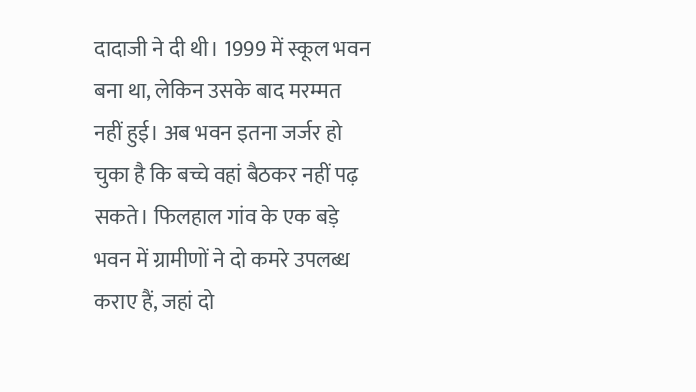दादाजी ने दी थी। 1999 में स्कूल भवन बना था, लेकिन उसके बाद मरम्मत नहीं हुई। अब भवन इतना जर्जर हो चुका है कि बच्चे वहां बैठकर नहीं पढ़ सकते। फिलहाल गांव के एक बड़े भवन में ग्रामीणों ने दो कमरे उपलब्ध कराए हैं, जहां दो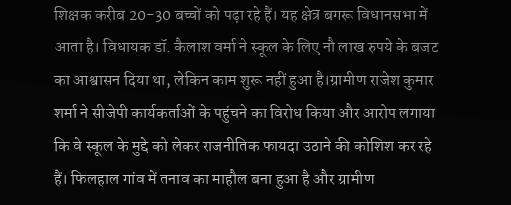शिक्षक करीब 20-30 बच्चों को पढ़ा रहे हैं। यह क्षेत्र बगरू विधानसभा में आता है। विधायक डॉ. कैलाश वर्मा ने स्कूल के लिए नौ लाख रुपये के बजट का आश्वासन दिया था, लेकिन काम शुरू नहीं हुआ है।ग्रामीण राजेश कुमार शर्मा ने सीजेपी कार्यकर्ताओं के पहुंचने का विरोध किया और आरोप लगाया कि वे स्कूल के मुद्दे को लेकर राजनीतिक फायदा उठाने की कोशिश कर रहे हैं। फिलहाल गांव में तनाव का माहौल बना हुआ है और ग्रामीण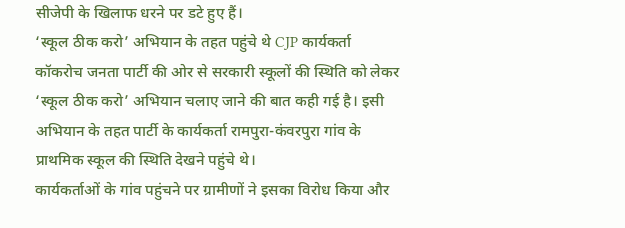सीजेपी के खिलाफ धरने पर डटे हुए हैं।
‘स्कूल ठीक करो’ अभियान के तहत पहुंचे थे CJP कार्यकर्ता
कॉकरोच जनता पार्टी की ओर से सरकारी स्कूलों की स्थिति को लेकर ‘स्कूल ठीक करो’ अभियान चलाए जाने की बात कही गई है। इसी अभियान के तहत पार्टी के कार्यकर्ता रामपुरा-कंवरपुरा गांव के प्राथमिक स्कूल की स्थिति देखने पहुंचे थे।
कार्यकर्ताओं के गांव पहुंचने पर ग्रामीणों ने इसका विरोध किया और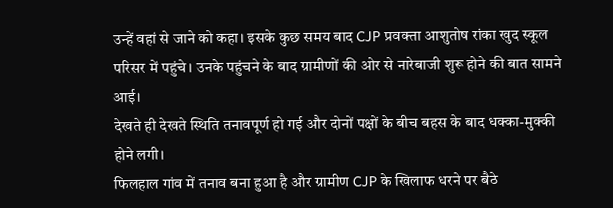उन्हें वहां से जाने को कहा। इसके कुछ समय बाद CJP प्रवक्ता आशुतोष रांका खुद स्कूल परिसर में पहुंचे। उनके पहुंचने के बाद ग्रामीणों की ओर से नारेबाजी शुरू होने की बात सामने आई।
देखते ही देखते स्थिति तनावपूर्ण हो गई और दोनों पक्षों के बीच बहस के बाद धक्का-मुक्की होने लगी।
फिलहाल गांव में तनाव बना हुआ है और ग्रामीण CJP के खिलाफ धरने पर बैठे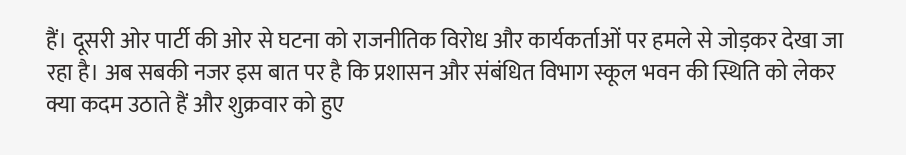हैं। दूसरी ओर पार्टी की ओर से घटना को राजनीतिक विरोध और कार्यकर्ताओं पर हमले से जोड़कर देखा जा रहा है। अब सबकी नजर इस बात पर है कि प्रशासन और संबंधित विभाग स्कूल भवन की स्थिति को लेकर क्या कदम उठाते हैं और शुक्रवार को हुए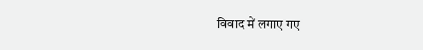विवाद में लगाए गए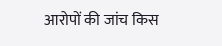आरोपों की जांच किस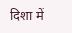दिशा में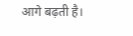आगे बढ़ती है।